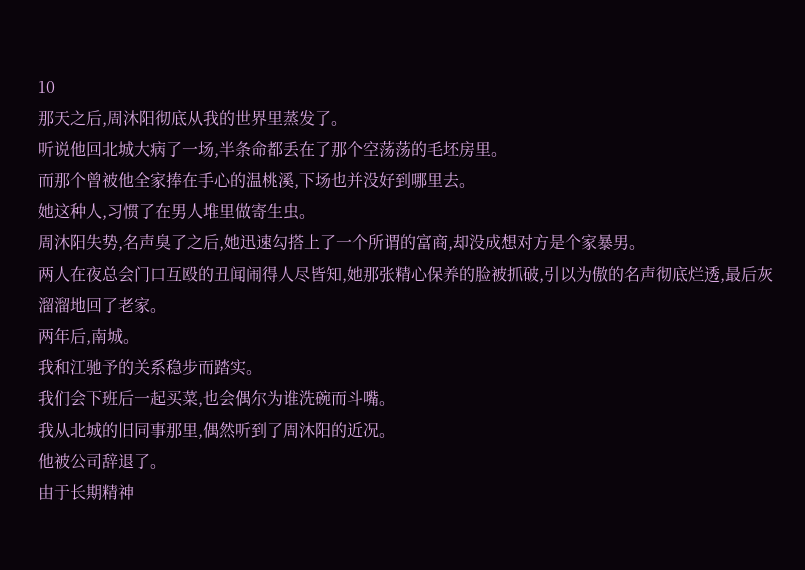10
那天之后,周沐阳彻底从我的世界里蒸发了。
听说他回北城大病了一场,半条命都丢在了那个空荡荡的毛坯房里。
而那个曾被他全家捧在手心的温桃溪,下场也并没好到哪里去。
她这种人,习惯了在男人堆里做寄生虫。
周沐阳失势,名声臭了之后,她迅速勾搭上了一个所谓的富商,却没成想对方是个家暴男。
两人在夜总会门口互殴的丑闻闹得人尽皆知,她那张精心保养的脸被抓破,引以为傲的名声彻底烂透,最后灰溜溜地回了老家。
两年后,南城。
我和江驰予的关系稳步而踏实。
我们会下班后一起买菜,也会偶尔为谁洗碗而斗嘴。
我从北城的旧同事那里,偶然听到了周沐阳的近况。
他被公司辞退了。
由于长期精神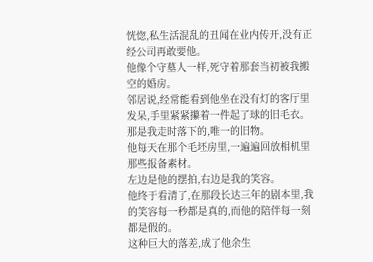恍惚,私生活混乱的丑闻在业内传开,没有正经公司再敢要他。
他像个守墓人一样,死守着那套当初被我搬空的婚房。
邻居说,经常能看到他坐在没有灯的客厅里发呆,手里紧紧攥着一件起了球的旧毛衣。
那是我走时落下的,唯一的旧物。
他每天在那个毛坯房里,一遍遍回放相机里那些报备素材。
左边是他的摆拍,右边是我的笑容。
他终于看清了,在那段长达三年的剧本里,我的笑容每一秒都是真的,而他的陪伴每一刻都是假的。
这种巨大的落差,成了他余生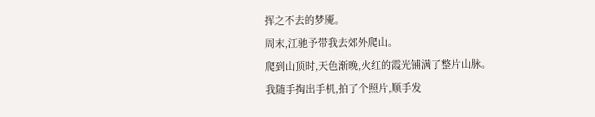挥之不去的梦魇。
周末,江驰予带我去郊外爬山。
爬到山顶时,天色渐晚,火红的霞光铺满了整片山脉。
我随手掏出手机,拍了个照片,顺手发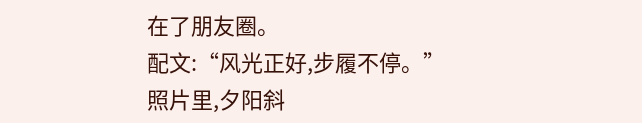在了朋友圈。
配文:“风光正好,步履不停。”
照片里,夕阳斜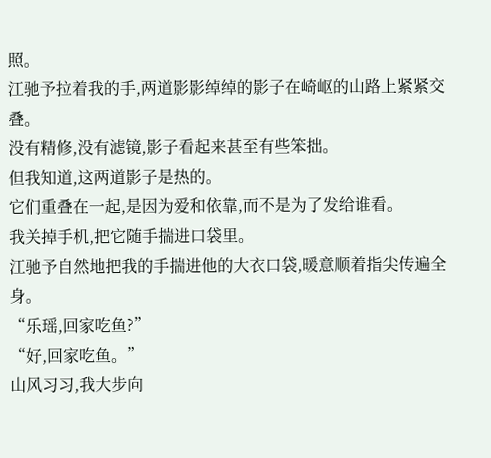照。
江驰予拉着我的手,两道影影绰绰的影子在崎岖的山路上紧紧交叠。
没有精修,没有滤镜,影子看起来甚至有些笨拙。
但我知道,这两道影子是热的。
它们重叠在一起,是因为爱和依靠,而不是为了发给谁看。
我关掉手机,把它随手揣进口袋里。
江驰予自然地把我的手揣进他的大衣口袋,暖意顺着指尖传遍全身。
“乐瑶,回家吃鱼?”
“好,回家吃鱼。”
山风习习,我大步向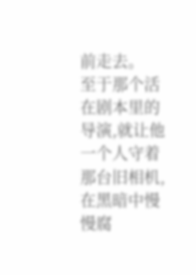前走去。
至于那个活在剧本里的导演,就让他一个人守着那台旧相机,在黑暗中慢慢腐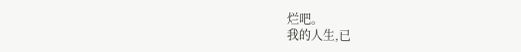烂吧。
我的人生,已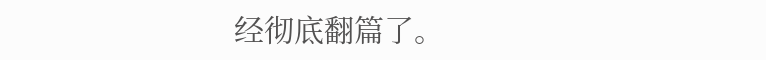经彻底翻篇了。